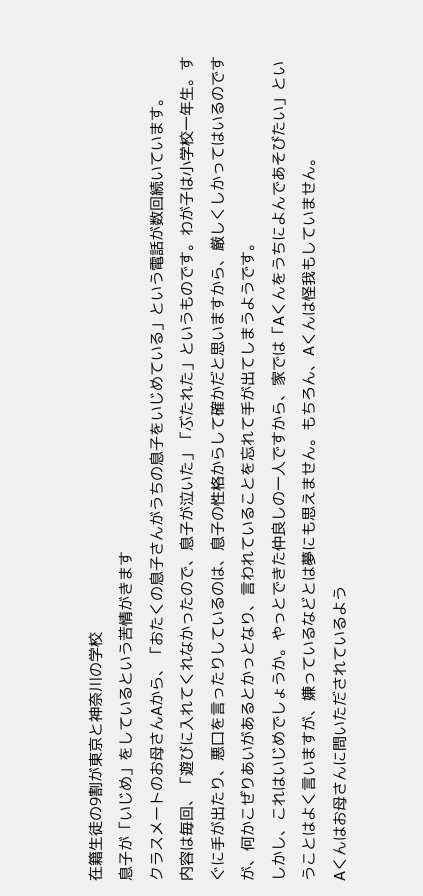在籍生徒の9割が東京と神奈川の学校
息子が「いじめ」をしているという苦情がきます
クラスメートのお母さんAから、「おたくの息子さんがうちの息子をいじめている」という電話が数回続いています。
内容は毎回、「遊びに入れてくれなかったので、息子が泣いた」「ぶたれた」というものです。わが子は小学校一年生。すぐに手が出たり、悪口を言ったりしているのは、息子の性格からして確かだと思いますから、厳しくしかってはいるのですが、何かこぜりあいがあるとかっとなり、言われていることを忘れて手が出てしまうようです。
しかし、これはいじめでしょうか。やっとできた仲良しの一人ですから、家では「Aくんをうちによんであそびたい」ということはよく言いますが、嫌っているなどとは夢にも思えません。もちろん、Aくんは怪我もしていません。
Aくんはお母さんに問いただされているよう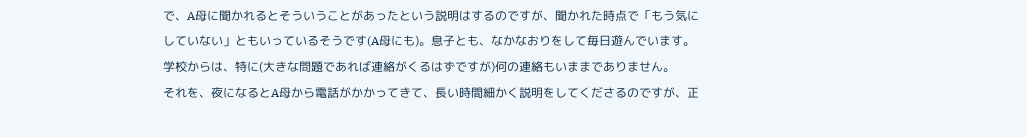で、A母に聞かれるとそういうことがあったという説明はするのですが、聞かれた時点で「もう気にしていない」ともいっているそうです(A母にも)。息子とも、なかなおりをして毎日遊んでいます。
学校からは、特に(大きな問題であれば連絡がくるはずですが)何の連絡もいままでありません。
それを、夜になるとA母から電話がかかってきて、長い時間細かく説明をしてくださるのですが、正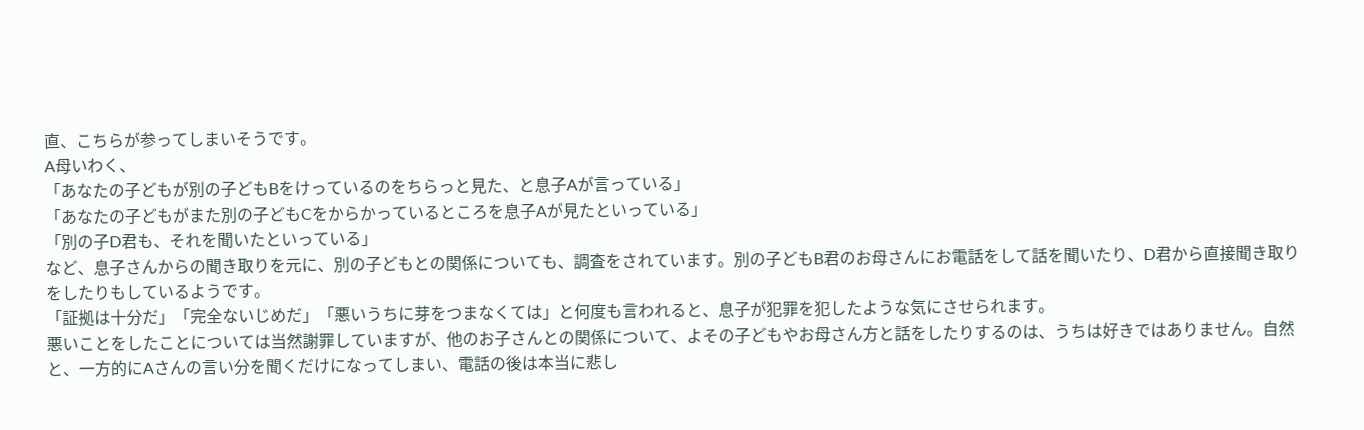直、こちらが参ってしまいそうです。
A母いわく、
「あなたの子どもが別の子どもBをけっているのをちらっと見た、と息子Aが言っている」
「あなたの子どもがまた別の子どもCをからかっているところを息子Aが見たといっている」
「別の子D君も、それを聞いたといっている」
など、息子さんからの聞き取りを元に、別の子どもとの関係についても、調査をされています。別の子どもB君のお母さんにお電話をして話を聞いたり、D君から直接聞き取りをしたりもしているようです。
「証拠は十分だ」「完全ないじめだ」「悪いうちに芽をつまなくては」と何度も言われると、息子が犯罪を犯したような気にさせられます。
悪いことをしたことについては当然謝罪していますが、他のお子さんとの関係について、よその子どもやお母さん方と話をしたりするのは、うちは好きではありません。自然と、一方的にAさんの言い分を聞くだけになってしまい、電話の後は本当に悲し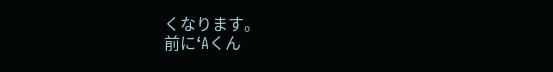くなります。
前に‘Aくん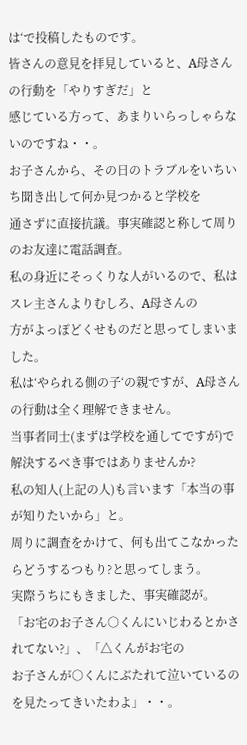は‘で投稿したものです。
皆さんの意見を拝見していると、A母さんの行動を「やりすぎだ」と
感じている方って、あまりいらっしゃらないのですね・・。
お子さんから、その日のトラブルをいちいち聞き出して何か見つかると学校を
通さずに直接抗議。事実確認と称して周りのお友達に電話調査。
私の身近にそっくりな人がいるので、私はスレ主さんよりむしろ、A母さんの
方がよっぽどくせものだと思ってしまいました。
私は‘やられる側の子‘の親ですが、A母さんの行動は全く理解できません。
当事者同士(まずは学校を通してですが)で解決するべき事ではありませんか?
私の知人(上記の人)も言います「本当の事が知りたいから」と。
周りに調査をかけて、何も出てこなかったらどうするつもり?と思ってしまう。
実際うちにもきました、事実確認が。
「お宅のお子さん○くんにいじわるとかされてない?」、「△くんがお宅の
お子さんが○くんにぶたれて泣いているのを見たってきいたわよ」・・。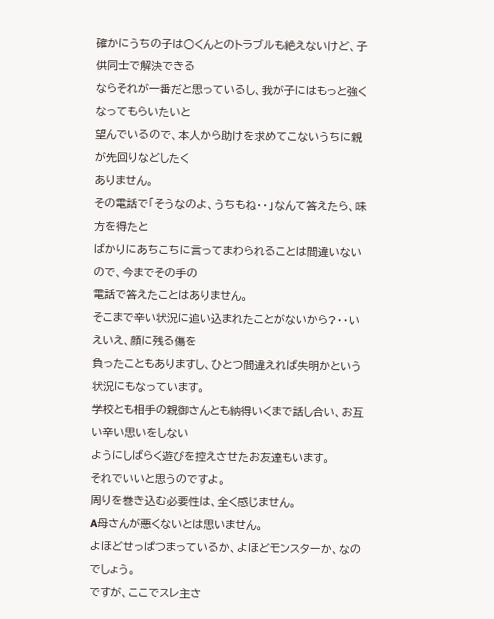確かにうちの子は○くんとのトラブルも絶えないけど、子供同士で解決できる
ならそれが一番だと思っているし、我が子にはもっと強くなってもらいたいと
望んでいるので、本人から助けを求めてこないうちに親が先回りなどしたく
ありません。
その電話で「そうなのよ、うちもね・・」なんて答えたら、味方を得たと
ばかりにあちこちに言ってまわられることは間違いないので、今までその手の
電話で答えたことはありません。
そこまで辛い状況に追い込まれたことがないから?・・いえいえ、顔に残る傷を
負ったこともありますし、ひとつ間違えれば失明かという状況にもなっています。
学校とも相手の親御さんとも納得いくまで話し合い、お互い辛い思いをしない
ようにしばらく遊びを控えさせたお友達もいます。
それでいいと思うのですよ。
周りを巻き込む必要性は、全く感じません。
A母さんが悪くないとは思いません。
よほどせっぱつまっているか、よほどモンスターか、なのでしょう。
ですが、ここでスレ主さ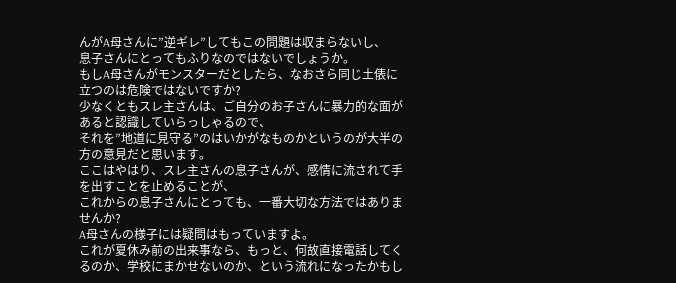んがA母さんに”逆ギレ”してもこの問題は収まらないし、
息子さんにとってもふりなのではないでしょうか。
もしA母さんがモンスターだとしたら、なおさら同じ土俵に立つのは危険ではないですか?
少なくともスレ主さんは、ご自分のお子さんに暴力的な面があると認識していらっしゃるので、
それを”地道に見守る”のはいかがなものかというのが大半の方の意見だと思います。
ここはやはり、スレ主さんの息子さんが、感情に流されて手を出すことを止めることが、
これからの息子さんにとっても、一番大切な方法ではありませんか?
A母さんの様子には疑問はもっていますよ。
これが夏休み前の出来事なら、もっと、何故直接電話してくるのか、学校にまかせないのか、という流れになったかもし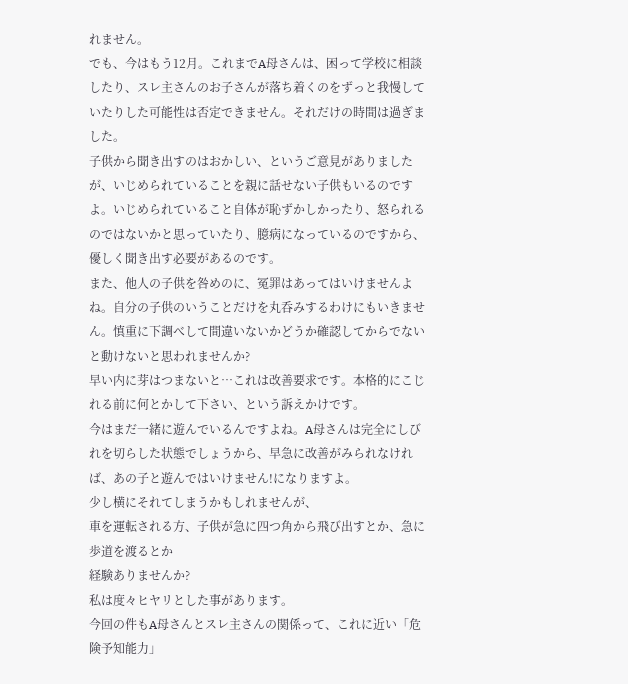れません。
でも、今はもう12月。これまでA母さんは、困って学校に相談したり、スレ主さんのお子さんが落ち着くのをずっと我慢していたりした可能性は否定できません。それだけの時間は過ぎました。
子供から聞き出すのはおかしい、というご意見がありましたが、いじめられていることを親に話せない子供もいるのですよ。いじめられていること自体が恥ずかしかったり、怒られるのではないかと思っていたり、臆病になっているのですから、優しく聞き出す必要があるのです。
また、他人の子供を咎めのに、冤罪はあってはいけませんよね。自分の子供のいうことだけを丸呑みするわけにもいきません。慎重に下調べして間違いないかどうか確認してからでないと動けないと思われませんか?
早い内に芽はつまないと…これは改善要求です。本格的にこじれる前に何とかして下さい、という訴えかけです。
今はまだ一緒に遊んでいるんですよね。A母さんは完全にしびれを切らした状態でしょうから、早急に改善がみられなければ、あの子と遊んではいけません!になりますよ。
少し横にそれてしまうかもしれませんが、
車を運転される方、子供が急に四つ角から飛び出すとか、急に歩道を渡るとか
経験ありませんか?
私は度々ヒヤリとした事があります。
今回の件もA母さんとスレ主さんの関係って、これに近い「危険予知能力」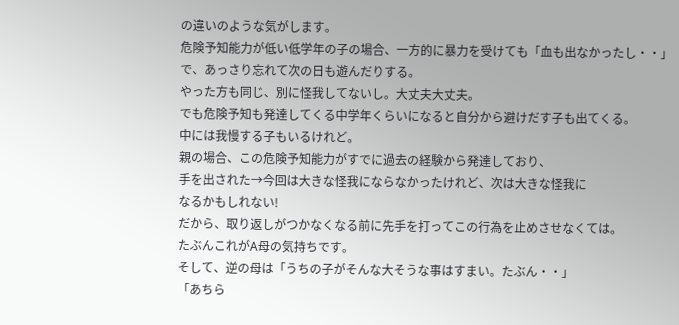の違いのような気がします。
危険予知能力が低い低学年の子の場合、一方的に暴力を受けても「血も出なかったし・・」
で、あっさり忘れて次の日も遊んだりする。
やった方も同じ、別に怪我してないし。大丈夫大丈夫。
でも危険予知も発達してくる中学年くらいになると自分から避けだす子も出てくる。
中には我慢する子もいるけれど。
親の場合、この危険予知能力がすでに過去の経験から発達しており、
手を出された→今回は大きな怪我にならなかったけれど、次は大きな怪我に
なるかもしれない!
だから、取り返しがつかなくなる前に先手を打ってこの行為を止めさせなくては。
たぶんこれがA母の気持ちです。
そして、逆の母は「うちの子がそんな大そうな事はすまい。たぶん・・」
「あちら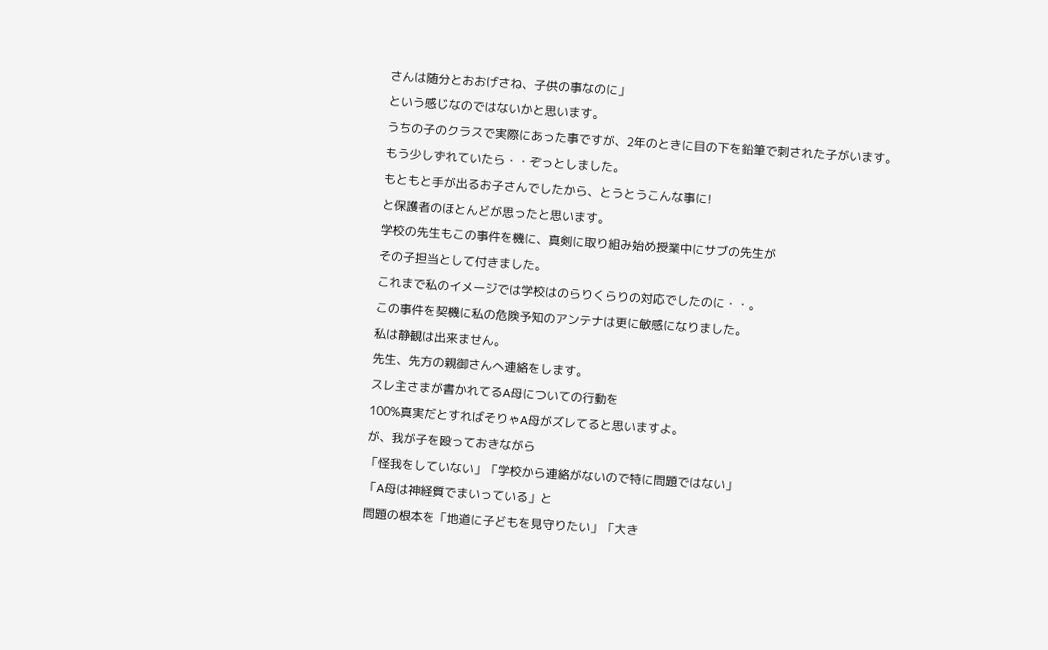さんは随分とおおげさね、子供の事なのに」
という感じなのではないかと思います。
うちの子のクラスで実際にあった事ですが、2年のときに目の下を鉛筆で刺された子がいます。
もう少しずれていたら・・ぞっとしました。
もともと手が出るお子さんでしたから、とうとうこんな事に!
と保護者のほとんどが思ったと思います。
学校の先生もこの事件を機に、真剣に取り組み始め授業中にサブの先生が
その子担当として付きました。
これまで私のイメージでは学校はのらりくらりの対応でしたのに・・。
この事件を契機に私の危険予知のアンテナは更に敏感になりました。
私は静観は出来ません。
先生、先方の親御さんへ連絡をします。
スレ主さまが書かれてるA母についての行動を
100%真実だとすればそりゃA母がズレてると思いますよ。
が、我が子を殴っておきながら
「怪我をしていない」「学校から連絡がないので特に問題ではない」
「A母は神経質でまいっている」と
問題の根本を「地道に子どもを見守りたい」「大き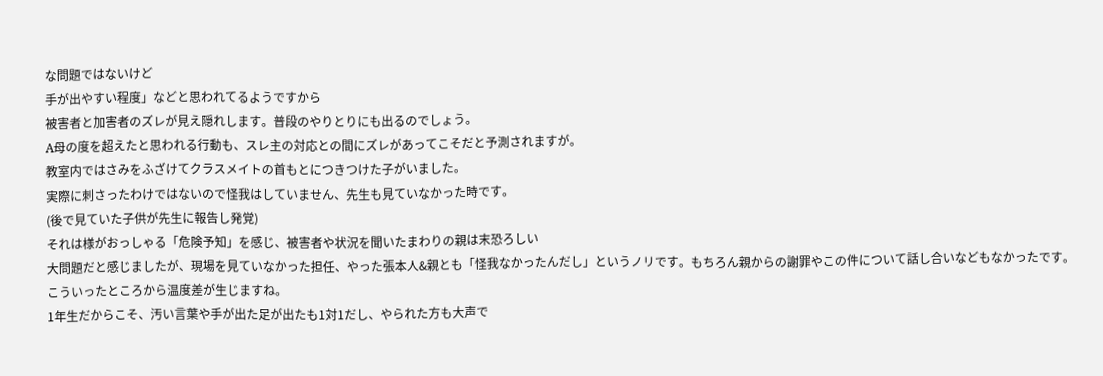な問題ではないけど
手が出やすい程度」などと思われてるようですから
被害者と加害者のズレが見え隠れします。普段のやりとりにも出るのでしょう。
A母の度を超えたと思われる行動も、スレ主の対応との間にズレがあってこそだと予測されますが。
教室内ではさみをふざけてクラスメイトの首もとにつきつけた子がいました。
実際に刺さったわけではないので怪我はしていません、先生も見ていなかった時です。
(後で見ていた子供が先生に報告し発覚)
それは様がおっしゃる「危険予知」を感じ、被害者や状況を聞いたまわりの親は末恐ろしい
大問題だと感じましたが、現場を見ていなかった担任、やった張本人&親とも「怪我なかったんだし」というノリです。もちろん親からの謝罪やこの件について話し合いなどもなかったです。
こういったところから温度差が生じますね。
1年生だからこそ、汚い言葉や手が出た足が出たも1対1だし、やられた方も大声で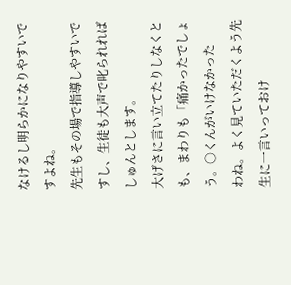なけるし明らかになりやすいですよね。
先生もその場で指導しやすいですし、生徒も大声で叱られればしゅんとします。
大げさに言い立てたりしなくとも、まわりも「痛かったでしょう。○くんがいけなかった
わね。よく見ていただくよう先生に一言いっておけ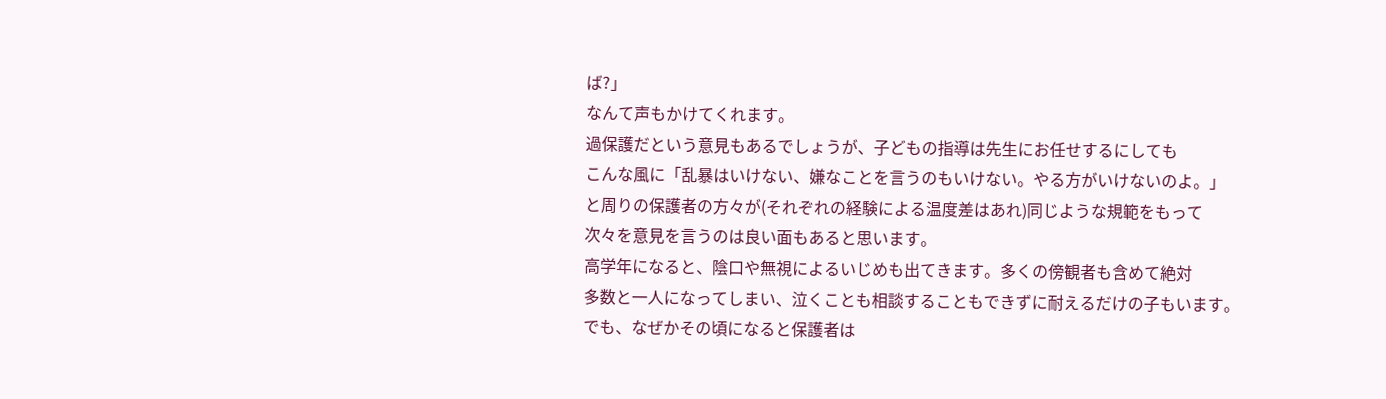ば?」
なんて声もかけてくれます。
過保護だという意見もあるでしょうが、子どもの指導は先生にお任せするにしても
こんな風に「乱暴はいけない、嫌なことを言うのもいけない。やる方がいけないのよ。」
と周りの保護者の方々が(それぞれの経験による温度差はあれ)同じような規範をもって
次々を意見を言うのは良い面もあると思います。
高学年になると、陰口や無視によるいじめも出てきます。多くの傍観者も含めて絶対
多数と一人になってしまい、泣くことも相談することもできずに耐えるだけの子もいます。
でも、なぜかその頃になると保護者は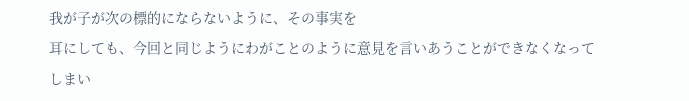我が子が次の標的にならないように、その事実を
耳にしても、今回と同じようにわがことのように意見を言いあうことができなくなって
しまい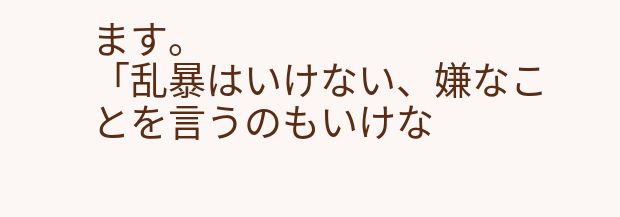ます。
「乱暴はいけない、嫌なことを言うのもいけな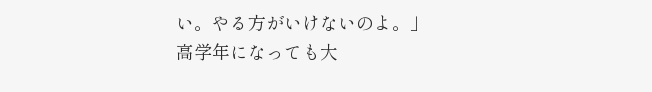い。やる方がいけないのよ。」
高学年になっても大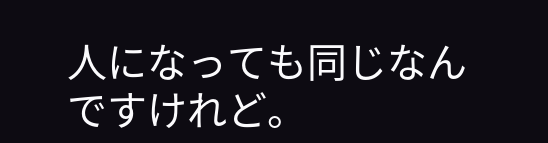人になっても同じなんですけれど。